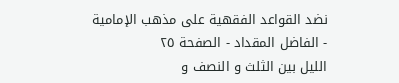نضد القواعد الفقهية على مذهب الإمامية - الفاضل المقداد - الصفحة ٢٥
الليل بين الثلث و النصف و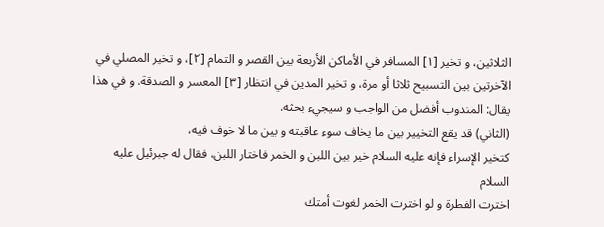الثلاثين، و تخير [١] المسافر في الأماكن الأربعة بين القصر و التمام [٢]، و تخير المصلي في الآخرتين بين التسبيح ثلاثا أو مرة، و تخير المدين في انتظار [٣] المعسر و الصدقة. و في هذا يقال: المندوب أفضل من الواجب و سيجيء بحثه.
(الثاني) قد يقع التخيير بين ما يخاف سوء عاقبته و بين ما لا خوف فيه،
كتخير الإسراء فإنه عليه السلام خير بين اللبن و الخمر فاختار اللبن، فقال له جبرئيل عليه السلام
اخترت الفطرة و لو اخترت الخمر لغوت أمتك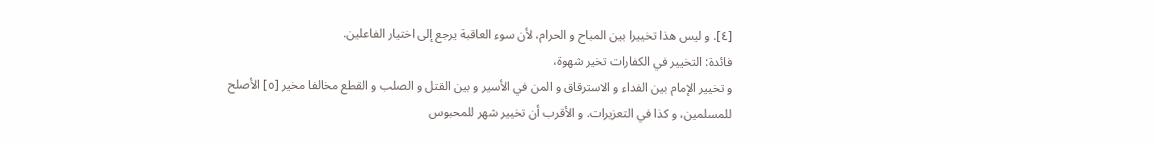[٤]. و ليس هذا تخييرا بين المباح و الحرام، لأن سوء العاقبة يرجع إلى اختيار الفاعلين.
فائدة: التخيير في الكفارات تخير شهوة،
و تخيير الإمام بين الفداء و الاسترقاق و المن في الأسير و بين القتل و الصلب و القطع مخالفا مخير [٥] الأصلح للمسلمين، و كذا في التعزيرات. و الأقرب أن تخيير شهر للمحبوس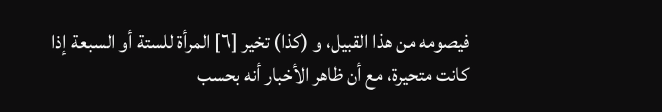فيصومه من هذا القبيل، و (كذا) تخير [٦] المرأة للستة أو السبعة إذا كانت متحيرة، مع أن ظاهر الأخبار أنه بحسب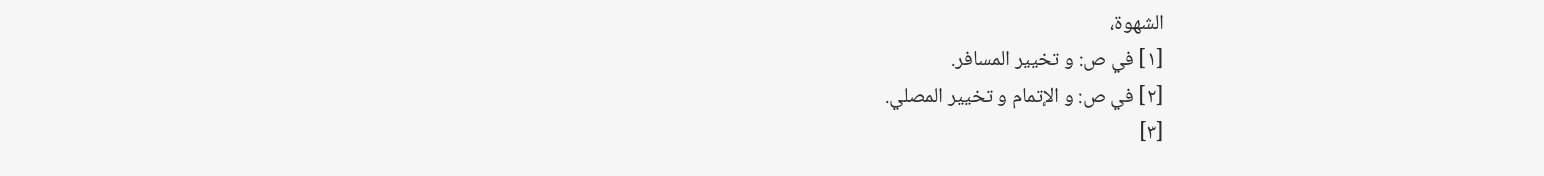الشهوة،
[١] في ص: و تخيير المسافر.
[٢] في ص: و الإتمام و تخيير المصلي.
[٣]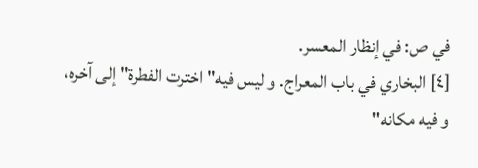في ص: في إنظار المعسر.
[٤] البخاري في باب المعراج. و ليس فيه" اخترت الفطرة" إلى آخره، و فيه مكانه"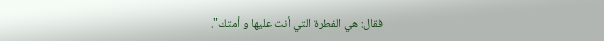فقال: هي الفطرة التي أنت عليها و أمتك".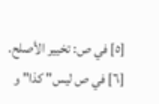[٥] في ص: تخيير الأصلح.
[٦] في ص ليس" كذا" و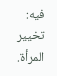فيه: تخيير المرأة.